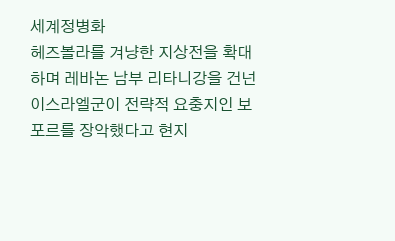세계정병화
헤즈볼라를 겨냥한 지상전을 확대하며 레바논 남부 리타니강을 건넌 이스라엘군이 전략적 요충지인 보포르를 장악했다고 현지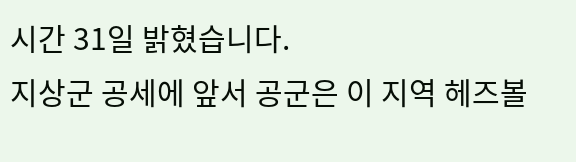시간 31일 밝혔습니다.
지상군 공세에 앞서 공군은 이 지역 헤즈볼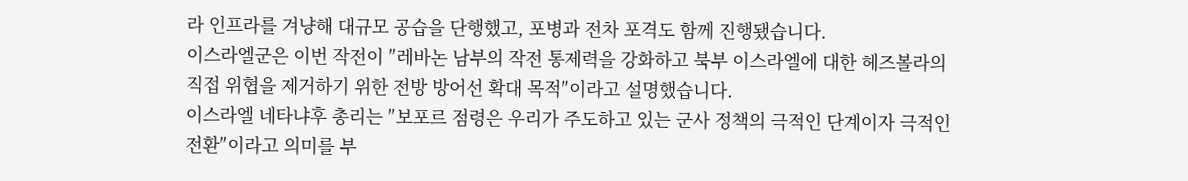라 인프라를 겨냥해 대규모 공습을 단행했고, 포병과 전차 포격도 함께 진행됐습니다.
이스라엘군은 이번 작전이 ″레바논 남부의 작전 통제력을 강화하고 북부 이스라엘에 대한 헤즈볼라의 직접 위협을 제거하기 위한 전방 방어선 확대 목적″이라고 설명했습니다.
이스라엘 네타냐후 총리는 ″보포르 점령은 우리가 주도하고 있는 군사 정책의 극적인 단계이자 극적인 전환″이라고 의미를 부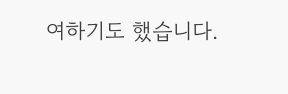여하기도 했습니다.